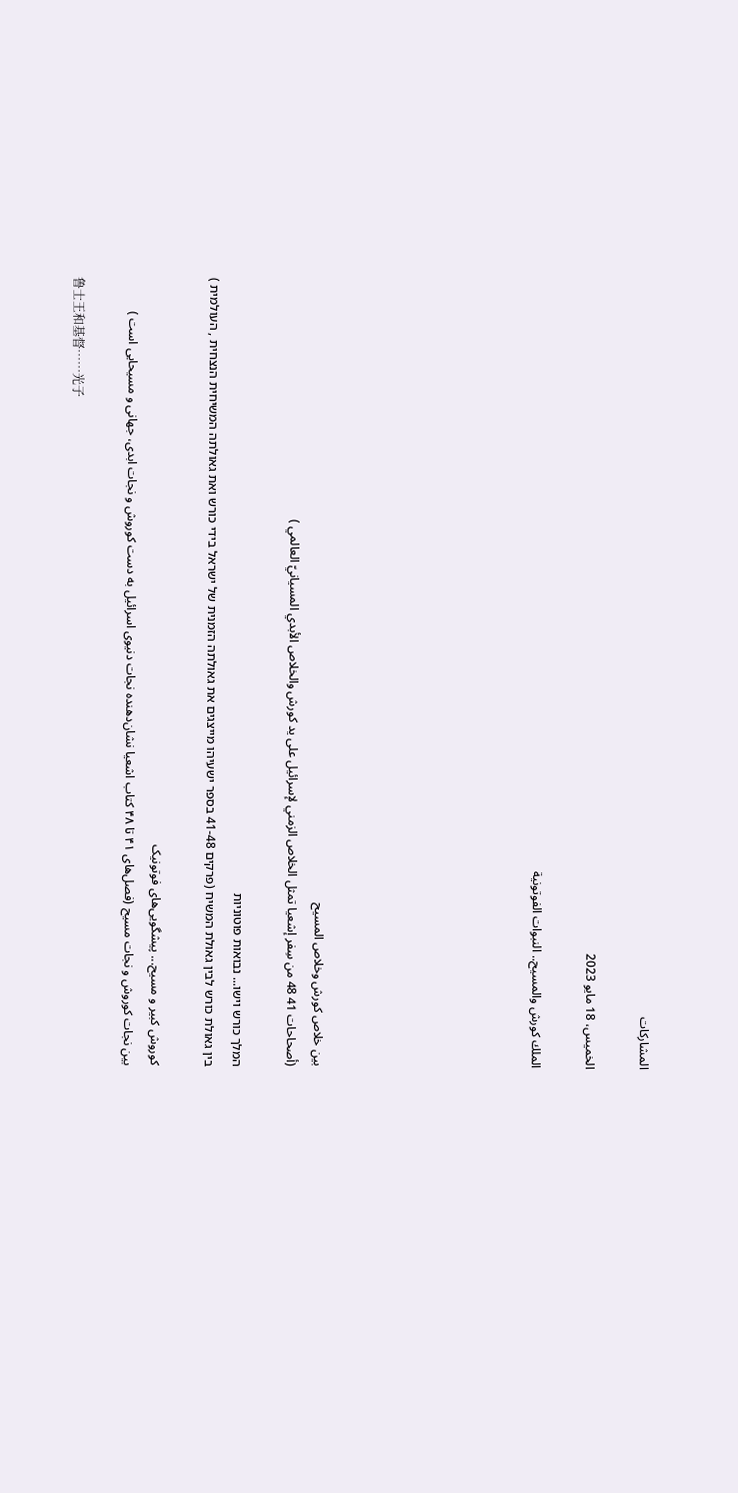المشاركات

الخميس، 18 مايو 2023

الملك كورش والمسيح.. النبوات الفوتونية







بين خلاص كورش وخلاص المسيح
(أصحاحات 41 48 من سِفر إشعيا تمثل الخلاص الزمني لإسرائيل على يد كورش والخلاص الأبدي المسيانيّ العالمي )

המלך כורש וישו... נבואות פוטוניות
בין גאולת כורש לבין גאולת המשיח (פרקים 41-48 בספר ישעיהו מייצגים את גאולתה הזמנית של ישראל בידי כורש ואת גאולתה המשיחית הנצחית , העולמית )

کوروش کبیر و مسیح... پیشگویی‌های فوتونیک
بین نجات کوروش و نجات مسیح (فصل‌های ۴۱ تا ۴۸ کتاب اشعیا نشان‌دهنده نجات دنیوی اسرائیل به دست کوروش و نجات ابدی، جهانی و مسیحایی است )

鲁士王和基督……光子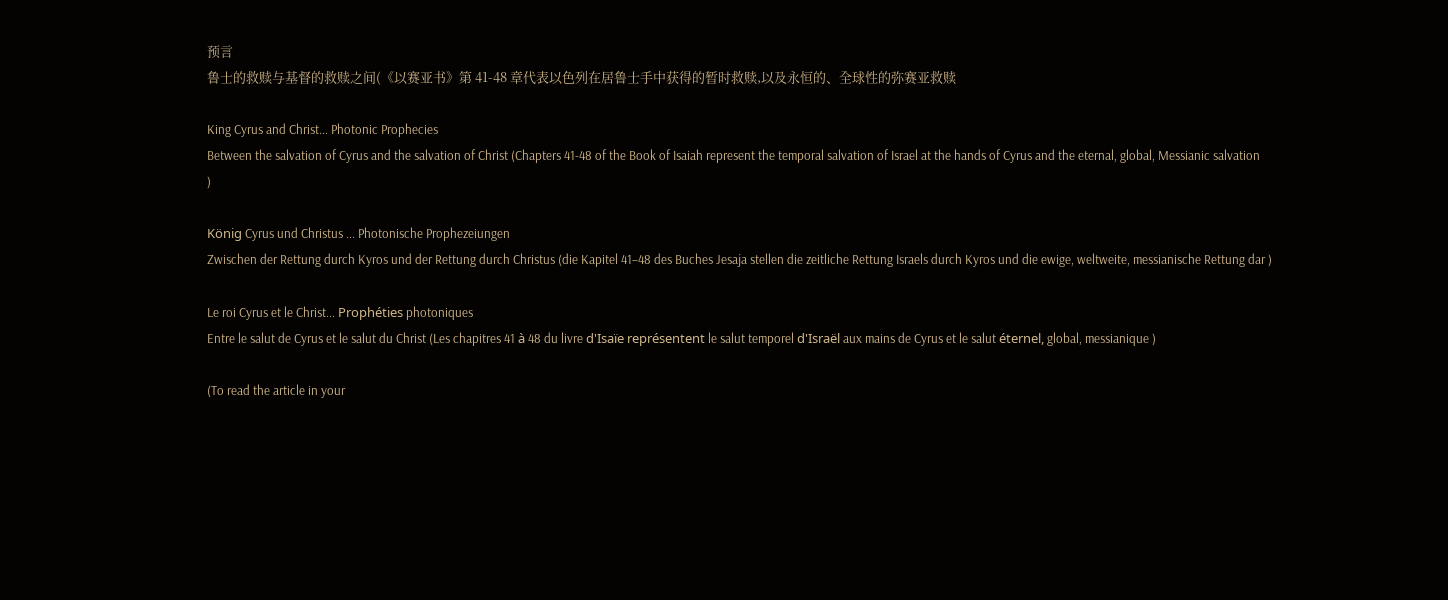预言
鲁士的救赎与基督的救赎之间(《以赛亚书》第 41-48 章代表以色列在居鲁士手中获得的暂时救赎,以及永恒的、全球性的弥赛亚救赎

King Cyrus and Christ... Photonic Prophecies
Between the salvation of Cyrus and the salvation of Christ (Chapters 41-48 of the Book of Isaiah represent the temporal salvation of Israel at the hands of Cyrus and the eternal, global, Messianic salvation
)

König Cyrus und Christus ... Photonische Prophezeiungen
Zwischen der Rettung durch Kyros und der Rettung durch Christus (die Kapitel 41–48 des Buches Jesaja stellen die zeitliche Rettung Israels durch Kyros und die ewige, weltweite, messianische Rettung dar )

Le roi Cyrus et le Christ... Prophéties photoniques
Entre le salut de Cyrus et le salut du Christ (Les chapitres 41 à 48 du livre d'Isaïe représentent le salut temporel d'Israël aux mains de Cyrus et le salut éternel, global, messianique )

(To read the article in your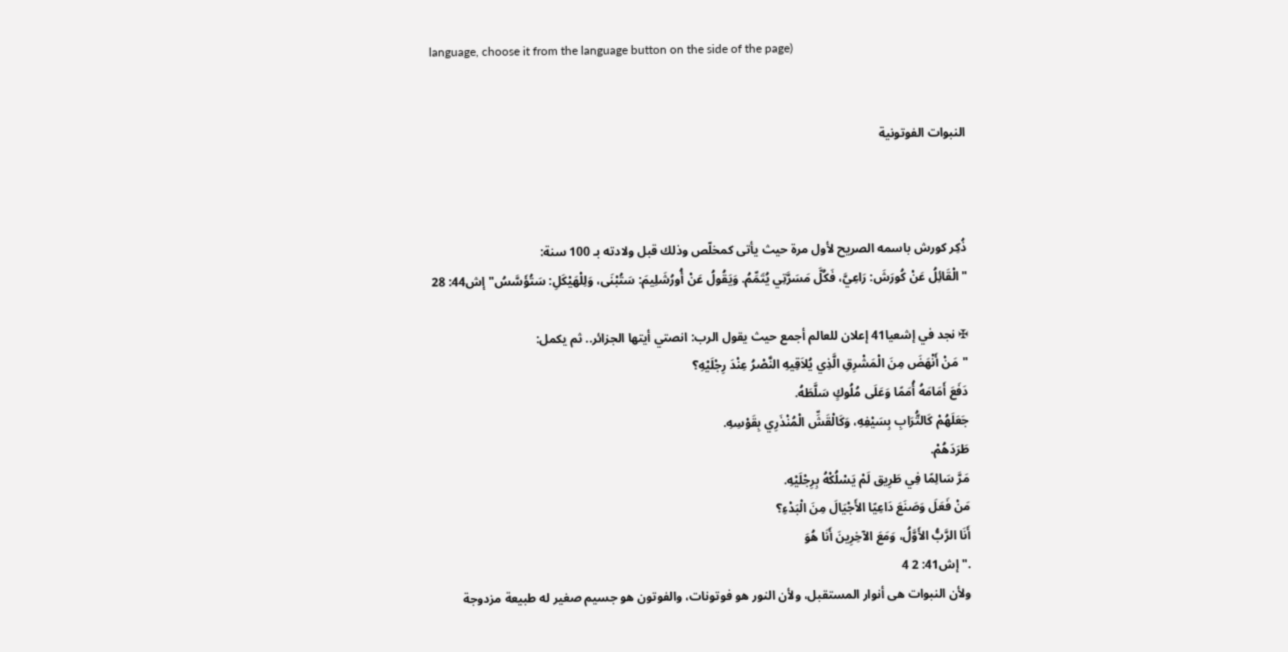language, choose it from the language button on the side of the page)


النبوات الفوتونية



ذُكِر كورش باسمه الصريح لأول مرة حيث يأتى كمخلّص وذلك قبل ولادته بـ 100 سنة:
"الْقَائِلُ عَنْ كُورَشَ: رَاعِيَّ، فَكُلَّ مَسَرَّتِي يُتَمِّمُ. وَيَقُولُ عَنْ أُورُشَلِيمَ: سَتُبْنَى، وَلِلْهَيْكَلِ: سَتُؤَسَّسُ" إش44: 28

✠ نجد في إشعيا41 إعلان للعالم أجمع حيث يقول الرب: انصتي أيتها الجزائر.. ثم يكمل:
"مَنْ أَنْهَضَ مِنَ الْمَشْرِقِ الَّذِي يُلاَقِيهِ النَّصْرُ عِنْدَ رِجْلَيْهِ؟
دَفَعَ أَمَامَهُ أُمَمًا وَعَلَى مُلُوكٍ سَلَّطَهُ.
جَعَلَهُمْ كَالتُّرَابِ بِسَيْفِهِ، وَكَالْقَشِّ الْمُنْذَرِي بِقَوْسِهِ.
طَرَدَهُمْ.
مَرَّ سَالِمًا فِي طَرِيق لَمْ يَسْلُكْهُ بِرِجْلَيْهِ.
مَنْ فَعَلَ وَصَنَعَ دَاعِيًا الأَجْيَالَ مِنَ الْبَدْءِ؟
أَنَا الرَّبُّ الأَوَّلُ، وَمَعَ الآخِرِينَ أَنَا هُوَ
." إش41: 2 4
ولأن النبوات هى أنوار المستقبل، ولأن النور هو فوتونات، والفوتون هو جسيم صغير له طبيعة مزدوجة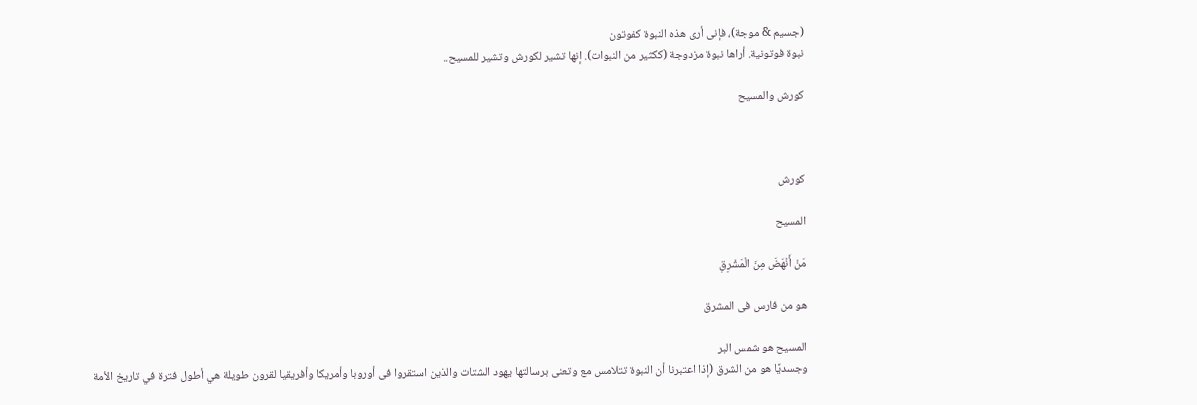(جسيم & موجة)، فإنى أرى هذه النبوة كفوتون
نبوة فوتونية. أراها نبوة مزدوجة (ككثير من النبوات). إنها تشير لكورش وتشير للمسيح..

كورش والمسيح



كورش

المسيح

مَنْ أَنْهَضَ مِنَ الْمَشْرِقِ

هو من فارس فى المشرق

المسيح هو شمس البر
وجسديًا هو من الشرق (إذا اعتبرنا أن النبوة تتلامس مع وتعنى برسالتها يهود الشتات والذين استقروا فى أوروبا وأمريكا وأفريقيا لقرون طويلة هي أطول فترة في تاريخ الأمة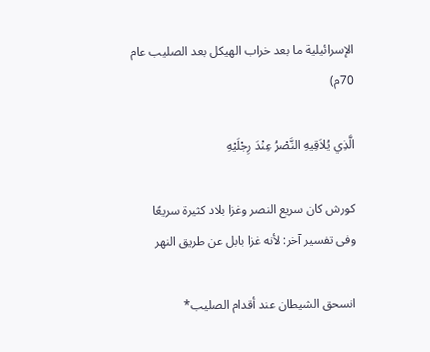الإسرائيلية ما بعد خراب الهيكل بعد الصليب عام 70م)

الَّذِي يُلاَقِيهِ النَّصْرُ عِنْدَ رِجْلَيْهِ

كورش كان سريع النصر وغزا بلاد كثيرة سريعًا
وفى تفسير آخر: لأنه غزا بابل عن طريق النهر

انسحق الشيطان عند أقدام الصليب*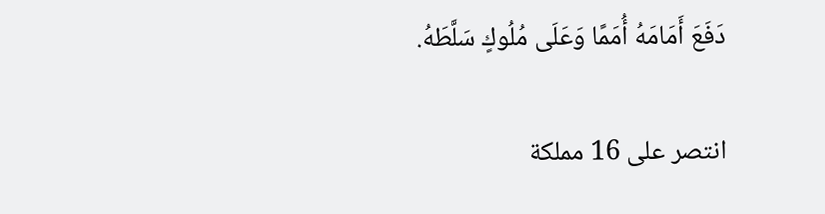دَفَعَ أَمَامَهُ أُمَمًا وَعَلَى مُلُوكٍ سَلَّطَهُ.

انتصر على 16 مملكة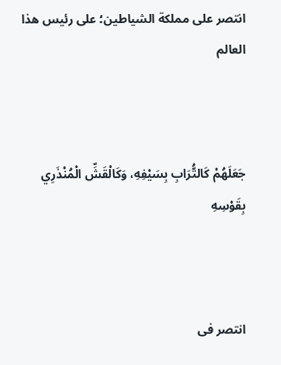انتصر على مملكة الشياطين؛ على رئيس هذا العالم



جَعَلَهُمْ كَالتُّرَابِ بِسَيْفِهِ، وَكَالْقَشِّ الْمُنْذَرِي بِقَوْسِهِ



انتصر فى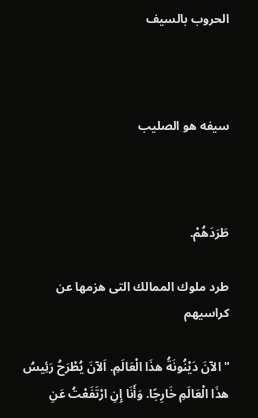الحروب بالسيف



سيفه هو الصليب



طَرَدَهُمْ.

طرد ملوك الممالك التى هزمها عن كراسيهم

"الآنَ دَيْنُونَةُ هذَا الْعَالَمِ. اَلآنَ يُطْرَحُ رَئِيسُ هذَا الْعَالَمِ خَارِجًا. وَأَنَا إِنِ ارْتَفَعْتُ عَنِ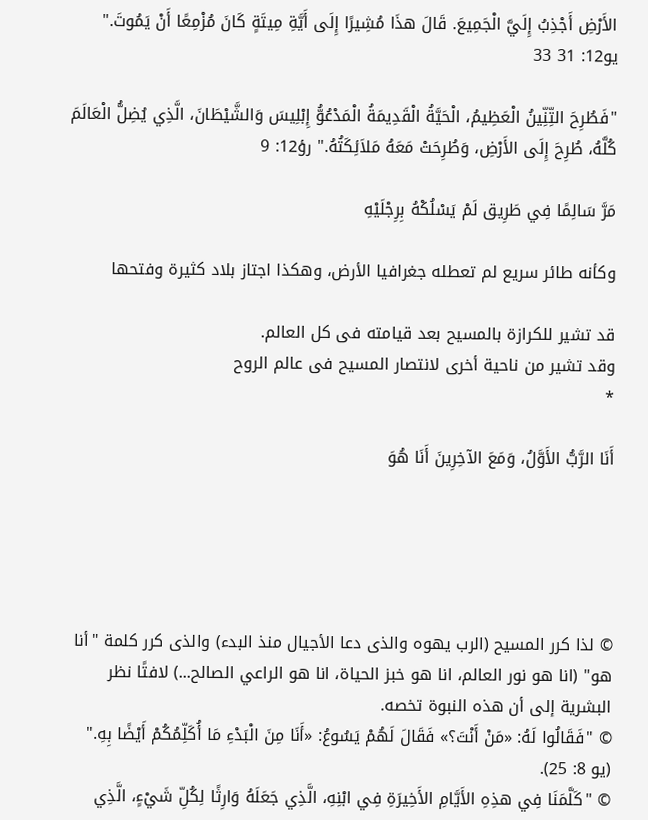الأَرْضِ أَجْذِبُ إِلَيَّ الْجَمِيعَ. قَالَ هذَا مُشِيرًا إِلَى أَيَّةِ مِيتَةٍ كَانَ مُزْمِعًا أَنْ يَمُوتَ." يو12: 31 33

"فَطُرِحَ التِّنِّينُ الْعَظِيمُ، الْحَيَّةُ الْقَدِيمَةُ الْمَدْعُوُّ إِبْلِيسَ وَالشَّيْطَانَ، الَّذِي يُضِلُّ الْعَالَمَ كُلَّهُ، طُرِحَ إِلَى الأَرْضِ، وَطُرِحَتْ مَعَهُ مَلاَئِكَتُهُ." رؤ12: 9

مَرَّ سَالِمًا فِي طَرِيق لَمْ يَسْلُكْهُ بِرِجْلَيْهِ

وكأنه طائر سريع لم تعطله جغرافيا الأرض، وهكذا اجتاز بلاد كثيرة وفتحها

قد تشير للكرازة بالمسيح بعد قيامته فى كل العالم.
وقد تشير من ناحية أخرى لانتصار المسيح فى عالم الروح
*

أَنَا الرَّبُّ الأَوَّلُ، وَمَعَ الآخِرِينَ أَنَا هُوَ





© لذا كرر المسيح (الرب يهوه والذى دعا الأجيال منذ البدء) والذى كرر كلمة "أنا هو" (انا هو نور العالم، انا هو خبز الحياة، انا هو الراعي الصالح...) لافتًا نظر البشرية إلى أن هذه النبوة تخصه.
© "فَقَالُوا لَهُ: «مَنْ أَنْتَ؟» فَقَالَ لَهُمْ يَسُوعُ: «أَنَا مِنَ الْبَدْءِ مَا أُكَلِّمُكُمْ أَيْضًا بِهِ." (يو 8: 25).
© "كَلَّمَنَا فِي هذِهِ الأَيَّامِ الأَخِيرَةِ فِي ابْنِهِ، الَّذِي جَعَلَهُ وَارِثًا لِكُلِّ شَيْءٍ، الَّذِي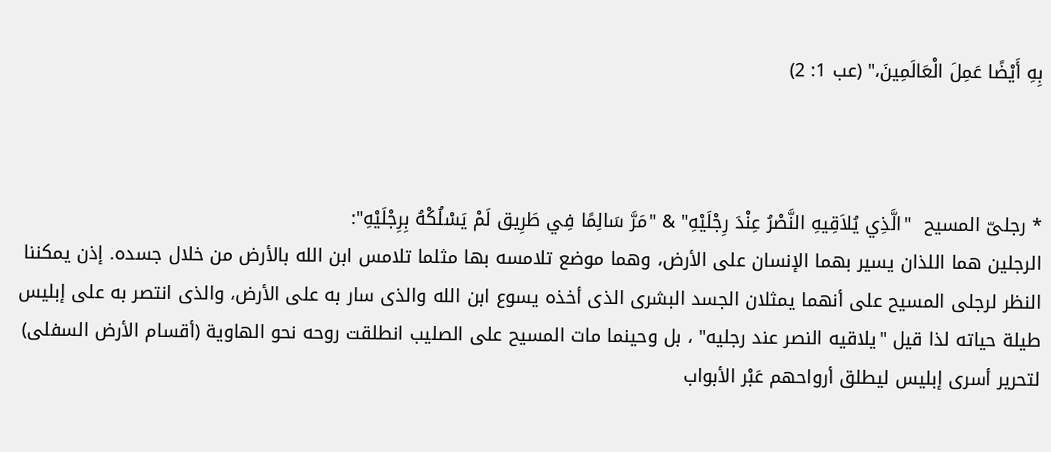بِهِ أَيْضًا عَمِلَ الْعَالَمِينَ،" (عب 1: 2)



* رجلىّ المسيح  "الَّذِي يُلاَقِيهِ النَّصْرُ عِنْدَ رِجْلَيْهِ" & "مَرَّ سَالِمًا فِي طَرِيق لَمْ يَسْلُكْهُ بِرِجْلَيْهِ":
الرجلين هما اللذان يسير بهما الإنسان على الأرض، وهما موضع تلامسه بها مثلما تلامس ابن الله بالأرض من خلال جسده. إذن يمكننا النظر لرجلى المسيح على أنهما يمثلان الجسد البشرى الذى أخذه يسوع ابن الله والذى سار به على الأرض، والذى انتصر به على إبليس طيلة حياته لذا قيل "يلاقيه النصر عند رجليه" ، بل وحينما مات المسيح على الصليب انطلقت روحه نحو الهاوية (أقسام الأرض السفلى) لتحرير أسرى إبليس ليطلق أرواحهم عَبْر الأبواب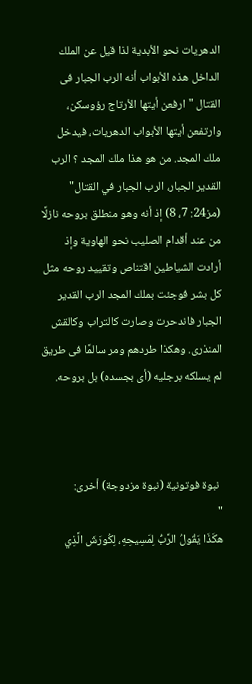الدهريات نحو الأبدية لذا قيل عن الملك الداخل هذه الأبواب أنه الرب الجبار فى القتال "ارفعن أيتها الأرتاج رؤوسكن، وارتفعن أيتها الأبواب الدهريات، فيدخل ملك المجد. من هو هذا ملك المجد ؟ الرب القدير الجبار، الرب الجبار في القتال" (مز24: 7، 8) إذ أنه وهو منطلق بروحه نازلًا من عند أقدام الصليب نحو الهاوية وإذ أرادت الشياطين اقتناص وتقييد روحه مثل كل بشر فوجئت بملك المجد الرب القدير الجبار فاندحرت وصارت كالتراب وكالقش المنذرى. وهكذا طردهم ومر سالمًا فى طريق لم يسلكه برجليه (أى بجسده) بل بروحه.



 نبوة فوتونية (نبوة مزدوجة) أخرى:
"
هكَذَا يَقُولُ الرَّبُّ لِمَسِيحِهِ، لِكُورَشَ الَّذِي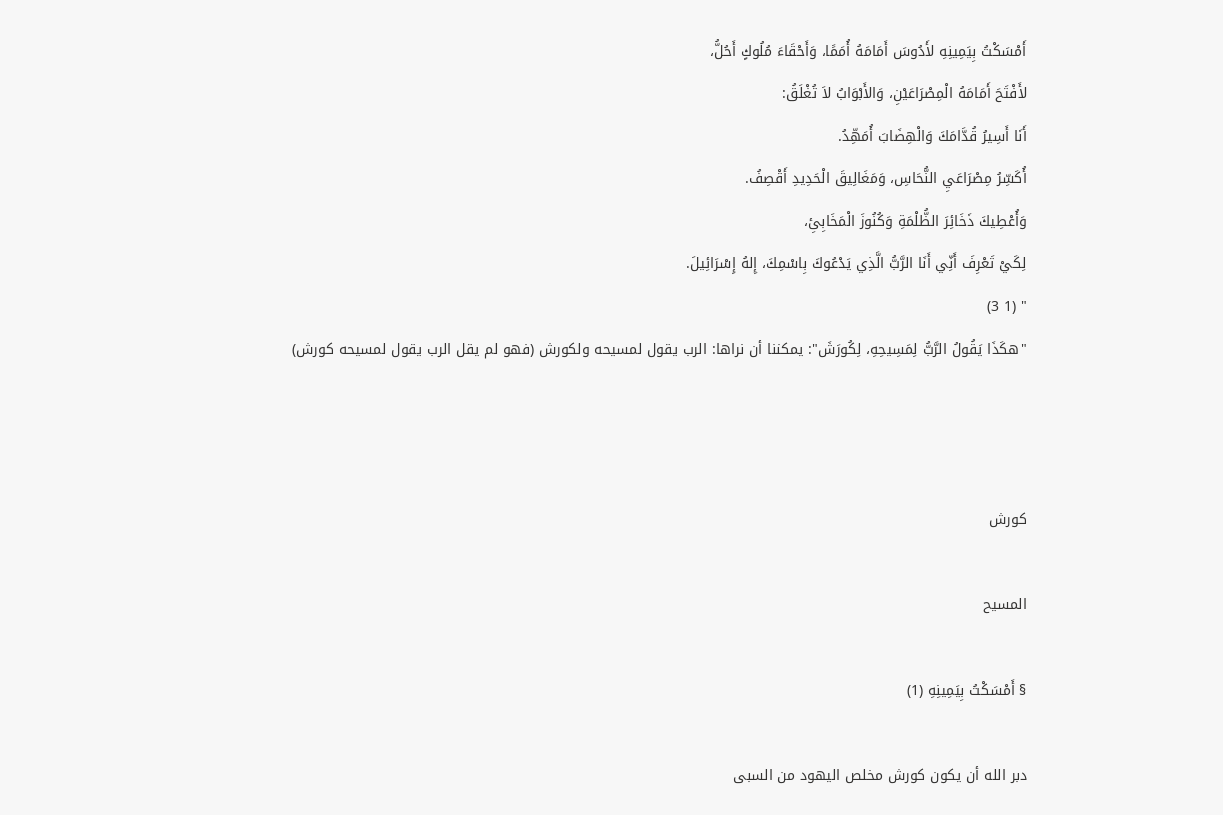أَمْسَكْتُ بِيَمِينِهِ لأَدُوسَ أَمَامَهُ أُمَمًا، وَأَحْقَاءَ مُلُوكٍ أَحُلُّ،
لأَفْتَحَ أَمَامَهُ الْمِصْرَاعَيْنِ، وَالأَبْوَابُ لاَ تُغْلَقُ:
أَنَا أَسِيرُ قُدَّامَكَ وَالْهِضَابَ أُمَهِّدُ.
أُكَسِّرُ مِصْرَاعَيِ النُّحَاسِ، وَمَغَالِيقَ الْحَدِيدِ أَقْصِفُ.
وَأُعْطِيكَ ذَخَائِرَ الظُّلْمَةِ وَكُنُوزَ الْمَخَابِئِ،
لِكَيْ تَعْرِفَ أَنِّي أَنَا الرَّبُّ الَّذِي يَدْعُوكَ بِاسْمِكَ، إِلهُ إِسْرَائِيلَ.
" (1 3)
"هكَذَا يَقُولُ الرَّبُّ لِمَسِيحِهِ، لِكُورَشَ": يمكننا أن نراها: الرب يقول لمسيحه ولكورش (فهو لم يقل الرب يقول لمسيحه كورش)



كورش

المسيح

§ أَمْسَكْتُ بِيَمِينِهِ (1)

دبر الله أن يكون كورش مخلص اليهود من السبى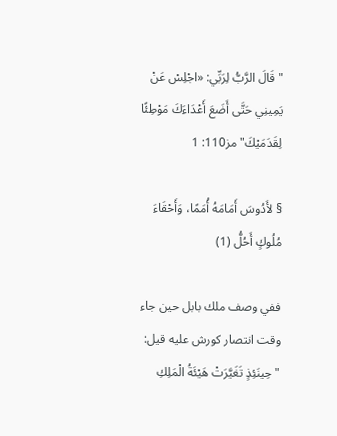"قَالَ الرَّبُّ لِرَبِّي: «اجْلِسْ عَنْ يَمِينِي حَتَّى أَضَعَ أَعْدَاءَكَ مَوْطِئًا لِقَدَمَيْكَ" مز110: 1

§ لأَدُوسَ أَمَامَهُ أُمَمًا، وَأَحْقَاءَ مُلُوكٍ أَحُلُّ (1)

ففي وصف ملك بابل حين جاء وقت انتصار كورش عليه قيل: "حِينَئِذٍ تَغَيَّرَتْ هَيْئَةُ الْمَلِكِ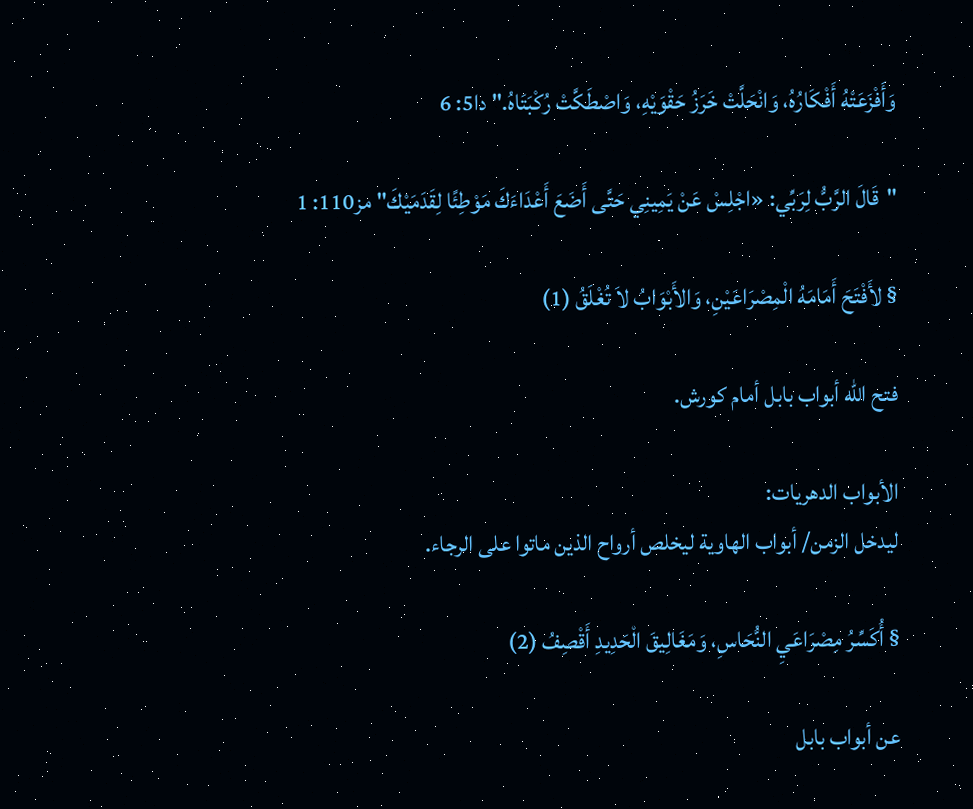وَأَفْزَعَتْهُ أَفْكَارُهُ، وَانْحَلَّتْ خَرَزُ حَقْوَيْهِ، وَاصْطَكَّتْ رُكْبَتَاهُ." دا5: 6

"قَالَ الرَّبُّ لِرَبِّي: «اجْلِسْ عَنْ يَمِينِي حَتَّى أَضَعَ أَعْدَاءَكَ مَوْطِئًا لِقَدَمَيْكَ" مز110: 1

§ لأَفْتَحَ أَمَامَهُ الْمِصْرَاعَيْنِ، وَالأَبْوَابُ لاَ تُغْلَقُ (1)

فتح الله أبواب بابل أمام كورش.

الأبواب الدهريات:
ليدخل الزمن/ أبواب الهاوية ليخلص أرواح الذين ماتوا على الرجاء.

§ أُكَسِّرُ مِصْرَاعَيِ النُّحَاسِ، وَمَغَالِيقَ الْحَدِيدِ أَقْصِفُ (2)

عن أبواب بابل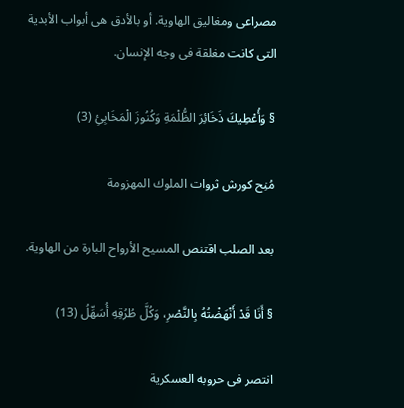مصراعى ومغاليق الهاوية. أو بالأدق هى أبواب الأبدية التى كانت مغلقة فى وجه الإنسان.

§ وَأُعْطِيكَ ذَخَائِرَ الظُّلْمَةِ وَكُنُوزَ الْمَخَابِئِ (3)

مُنِح كورش ثروات الملوك المهزومة

بعد الصلب اقتنص المسيح الأرواح البارة من الهاوية.

§ أَنَا قَدْ أَنْهَضْتُهُ بِالنَّصْرِ، وَكُلَّ طُرُقِهِ أُسَهِّلُ (13)

انتصر فى حروبه العسكرية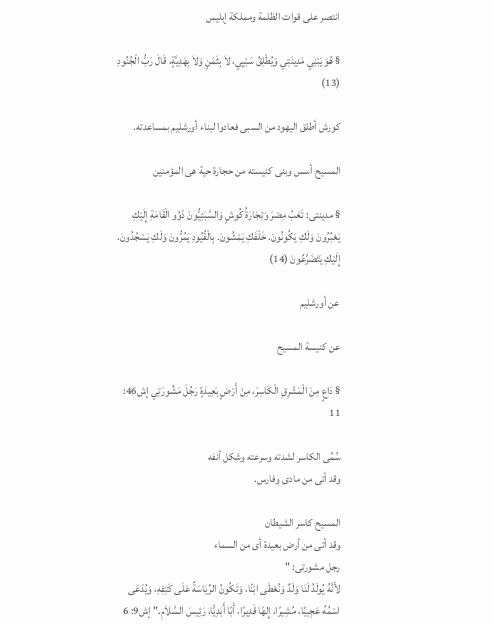انتصر على قوات الظلمة ومملكة إبليس

§ هُوَ يَبْنِي مَدِينَتِي وَيُطْلِقُ سَبْيِي، لاَ بِثَمَنٍ وَلاَ بِهَدِيَّةٍ، قَالَ رَبُّ الْجُنُودِ (13)

كورش أطلق اليهود من السبى فعادوا لبناء أورشليم بمساعدته.

المسيح أسس وبنى كنيسته من حجارة حية هى المؤمنين

§ مدينتى: تَعَبُ مِصْرَ وَتِجَارَةُ كُوشٍ وَالسَّبَئِيُّونَ ذَوُو الْقَامَةِ إِلَيْكِ يَعْبُرُونَ وَلَكِ يَكُونُونَ. خَلْفَكِ يَمْشُونَ. بِالْقُيُودِ يَمُرُّونَ وَلَكِ يَسْجُدُونَ. إِلَيْكِ يَتَضَرَّعُونَ (14)

عن أورشليم

عن كنيسة المسيح

§ دَاعٍ مِنَ الْمَشْرِقِ الْكَاسِرَ، مِنْ أَرْضٍ بَعِيدَةٍ رَجُلَ مَشُورَتِي إش46: 11

سُمِّى الكاسر لشدته وسرعته وشكل أنفه
وقد أتى من مادى وفارس.

المسيح كاسر الشيطان
وقد أتى من أرض بعيدة أى من السماء
رجل مشورتى: "
لأَنَّهُ يُولَدُ لَنَا وَلَدٌ وَنُعْطَى ابْنًا، وَتَكُونُ الرِّيَاسَةُ عَلَى كَتِفِهِ، وَيُدْعَى اسْمُهُ عَجِيبًا، مُشِيرًا، إِلهًا قَدِيرًا، أَبًا أَبَدِيًّا، رَئِيسَ السَّلاَمِ." إش9: 6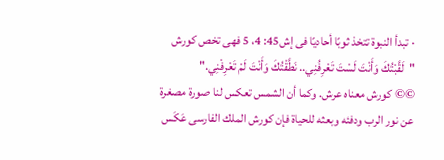· تبدأ النبوة تتخذ ثوبًا أحاديًا فى إش45: 4، 5 فهى تخص كورش
"لَقَّبْتُكَ وَأَنْتَ لَسْتَ تَعْرِفُنِي.. نَطَّقْتُكَ وَأَنْتَ لَمْ تَعْرِفْنِي."
©© كورش معناه عرش. وكما أن الشمس تعكس لنا صورة مصغرة عن نور الرب ودفئه وبعثه للحياة فإن كورش الملك الفارسى عَكَس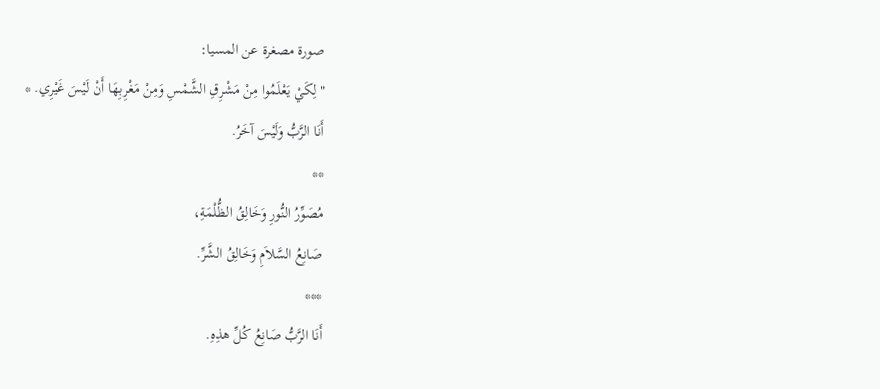صورة مصغرة عن المسيا:
"لِكَيْ يَعْلَمُوا مِنْ مَشْرِقِ الشَّمْسِ وَمِنْ مَغْرِبِهَا أَنْ لَيْسَ غَيْرِي. *
أَنَا الرَّبُّ وَلَيْسَ آخَرُ.
**
مُصَوِّرُ النُّورِ وَخَالِقُ الظُّلْمَةِ،
صَانِعُ السَّلاَمِ وَخَالِقُ الشَّرِّ.
***
أَنَا الرَّبُّ صَانِعُ كُلِّ هذِهِ.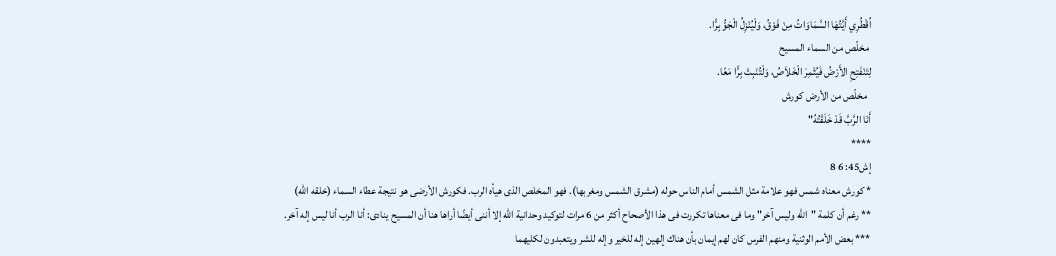اُقْطُرِي أَيَّتُهَا السَّمَاوَاتُ مِنْ فَوْقُ، وَلْيُنْزِلُ الْجَوُّ بِرًّا.
 مخلّص من السماء المسيح
لِتَنْفَتِحِ الأَرْضُ فَيُثْمِرَ الْخَلاَصُ، وَلْتُنْبِتْ بِرًّا مَعًا.
  مخلّص من الأرض كورش
أَنَا الرَّبَّ قَدْ خَلَقْتُهُ"
****
إش45: 6 8
* كورش معناه شمس فهو علامة مثل الشمس أمام الناس حوله (مشرق الشمس ومغربها). فهو المخلص الذى هيأه الرب. فكورش الأرضى هو نتيجة عطاء السماء (خلقه الله)
** رغم أن كلمة "الله وليس آخر" وما فى معناها تكررت فى هذا الأصحاح أكثر من 6 مرات لتوكيد وحدانية الله إلا أننى أيضًا أراها هنا أن المسيح ينادى: أنا الرب أنا ليس إله آخر.
*** بعض الأمم الوثنية ومنهم الفرس كان لهم إيمان بأن هناك إلهين إله للخير وإله للشر ويتعبدون لكليهما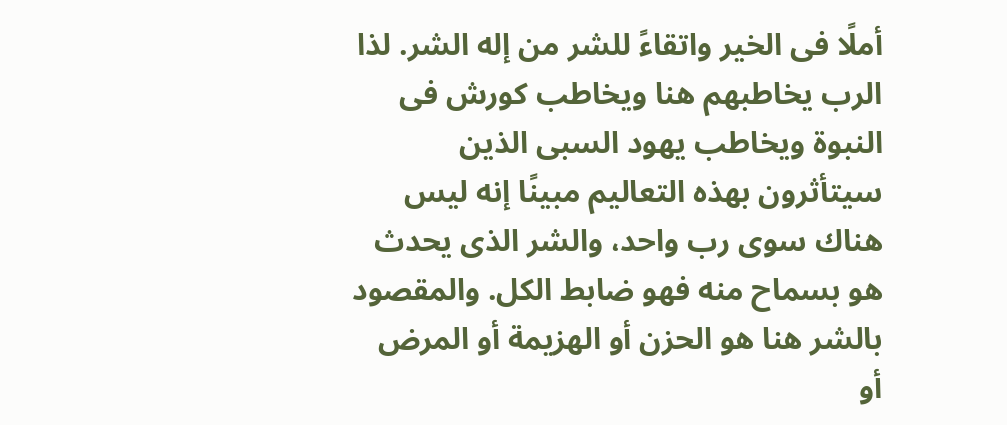أملًا فى الخير واتقاءً للشر من إله الشر. لذا الرب يخاطبهم هنا ويخاطب كورش فى النبوة ويخاطب يهود السبى الذين سيتأثرون بهذه التعاليم مبينًا إنه ليس هناك سوى رب واحد، والشر الذى يحدث هو بسماح منه فهو ضابط الكل. والمقصود بالشر هنا هو الحزن أو الهزيمة أو المرض أو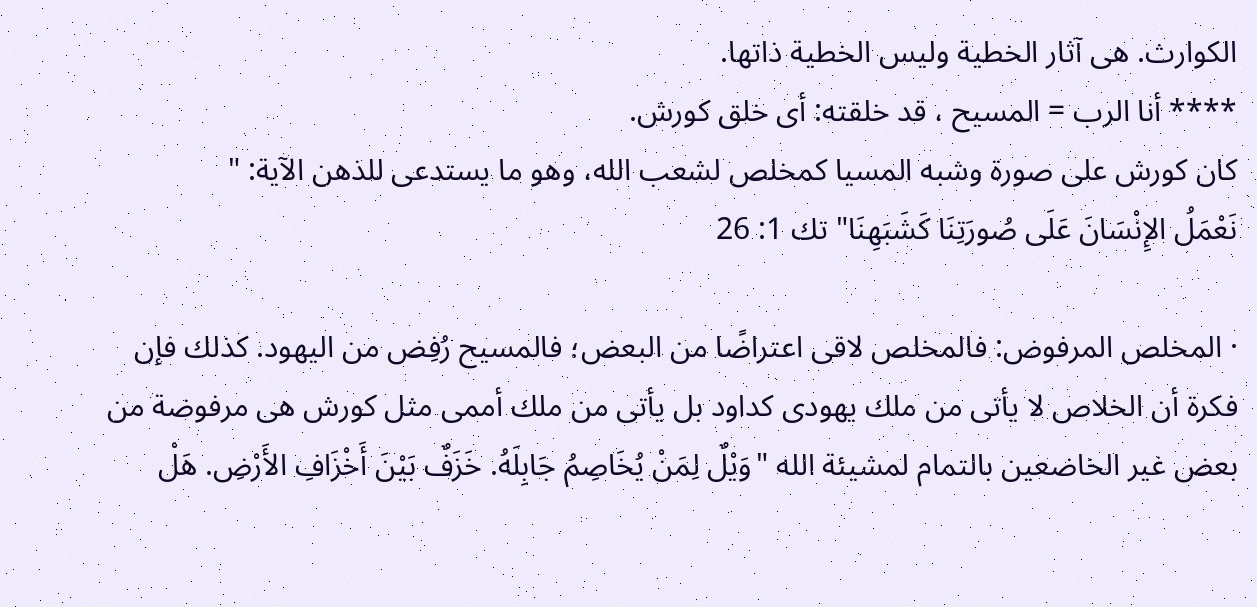الكوارث. هى آثار الخطية وليس الخطية ذاتها.
**** أنا الرب = المسيح ، قد خلقته: أى خلق كورش.
كان كورش على صورة وشبه المسيا كمخلص لشعب الله، وهو ما يستدعى للذهن الآية: "
نَعْمَلُ الإِنْسَانَ عَلَى صُورَتِنَا كَشَبَهِنَا" تك 1: 26

· المخلص المرفوض: فالمخلص لاقى اعتراضًا من البعض؛ فالمسيح رُفِض من اليهود. كذلك فإن فكرة أن الخلاص لا يأتى من ملك يهودى كداود بل يأتى من ملك أممى مثل كورش هى مرفوضة من بعض غير الخاضعين بالتمام لمشيئة الله "وَيْلٌ لِمَنْ يُخَاصِمُ جَابِلَهُ. خَزَفٌ بَيْنَ أَخْزَافِ الأَرْضِ. هَلْ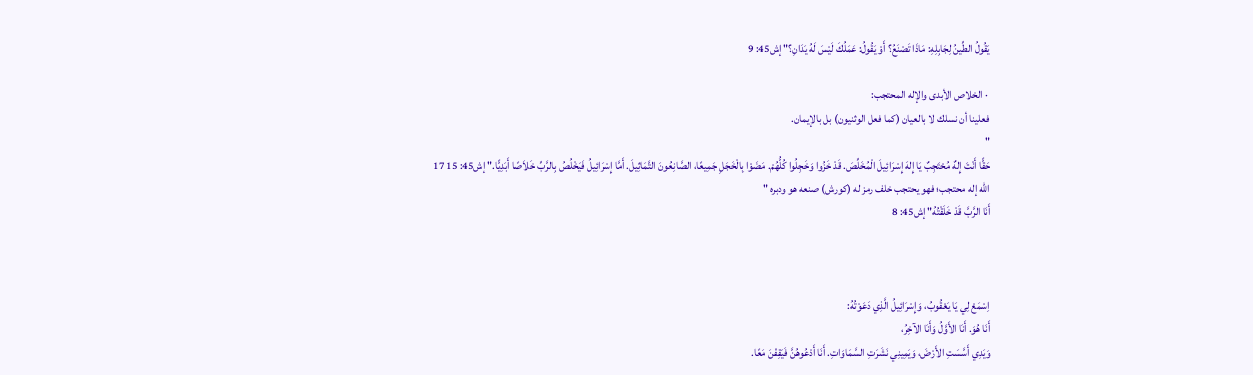يَقُولُ الطِّينُ لِجَابِلِهِ: مَاذَا تَصْنَعُ؟ أَوْ يَقُولُ: عَمَلُكَ لَيْسَ لَهُ يَدَانِ؟" إش45: 9

 · الخلاص الأبدى والإله المحتجب:
فعلينا أن نسلك لا بالعيان (كما فعل الوثنيون) بل بالإيمان.
"
حَقًّا أَنْتَ إِلهٌ مُحْتَجِبٌ يَا إِلهَ إِسْرَائِيلَ الْمُخَلِّصَ. قَدْ خَزُوا وَخَجِلُوا كُلُّهُمْ. مَضَوْا بِالْخَجَلِ جَمِيعًا، الصَّانِعُونَ التَّمَاثِيلَ. أَمَّا إِسْرَائِيلُ فَيَخْلُصُ بِالرَّبِّ خَلاَصًا أَبَدِيًّا." إش45: 15 17
الله إله محتجب؛ فهو يحتجب خلف رمز له (كورش) صنعه هو ودبره "
أَنَا الرَّبَّ قَدْ خَلَقْتُهُ" إش45: 8



اِسْمَعْ لِي يَا يَعْقُوبُ، وَإِسْرَائِيلُ الَّذِي دَعَوْتُهُ:
أَنَا هُوَ. أَنَا الأَوَّلُ وَأَنَا الآخِرُ،
وَيَدِي أَسَّسَتِ الأَرْضَ، وَيَمِينِي نَشَرَتِ السَّمَاوَاتِ. أَنَا أَدْعُوهُنَّ فَيَقِفْنَ مَعًا.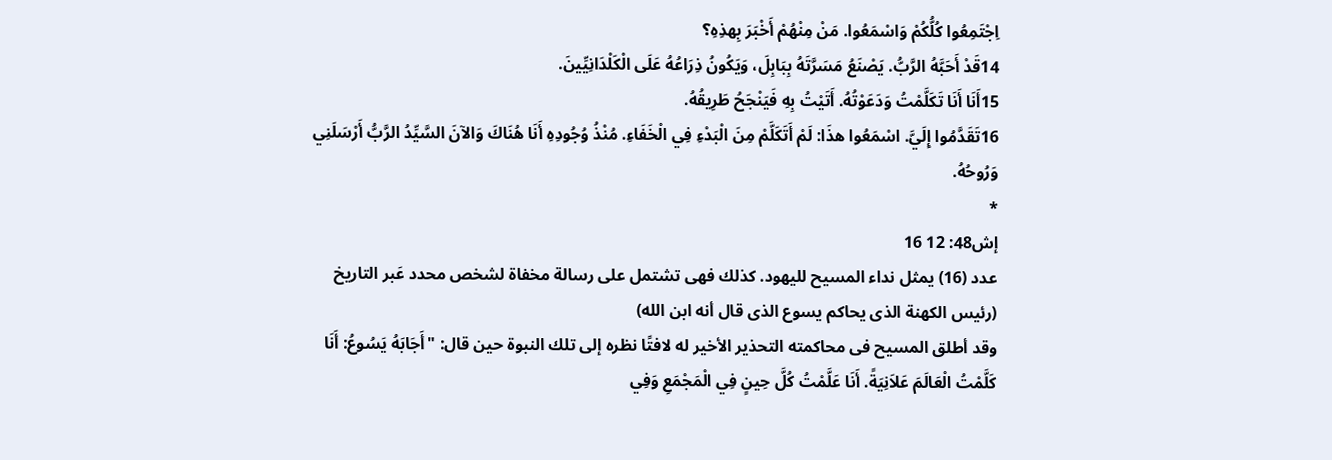اِجْتَمِعُوا كُلُّكُمْ وَاسْمَعُوا. مَنْ مِنْهُمْ أَخْبَرَ بِهذِهِ؟
14قَدْ أَحَبَّهُ الرَّبُّ. يَصْنَعُ مَسَرَّتَهُ بِبَابِلَ، وَيَكُونُ ذِرَاعُهُ عَلَى الْكَلْدَانِيِّينَ.
15أَنَا أَنَا تَكَلَّمْتُ وَدَعَوْتُهُ. أَتَيْتُ بِهِ فَيَنْجَحُ طَرِيقُهُ.
16تَقَدَّمُوا إِلَيَّ. اسْمَعُوا هذَا: لَمْ أَتَكَلَّمْ مِنَ الْبَدْءِ فِي الْخَفَاءِ. مُنْذُ وُجُودِهِ أَنَا هُنَاكَ وَالآنَ السَّيِّدُ الرَّبُّ أَرْسَلَنِي وَرُوحُهُ.
*
إش48: 12 16
عدد (16) يمثل نداء المسيح لليهود. كذلك فهى تشتمل على رسالة مخفاة لشخص محدد عَبر التاريخ (رئيس الكهنة الذى يحاكم يسوع الذى قال أنه ابن الله)
وقد أطلق المسيح فى محاكمته التحذير الأخير له لافتًا نظره إلى تلك النبوة حين قال: "أَجَابَهُ يَسُوعُ: أَنَا كَلَّمْتُ الْعَالَمَ عَلاَنِيَةً. أَنَا عَلَّمْتُ كُلَّ حِينٍ فِي الْمَجْمَعِ وَفِي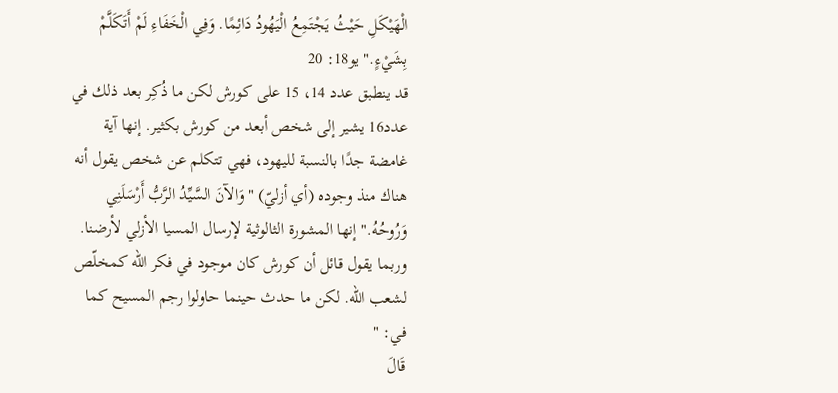الْهَيْكَلِ حَيْثُ يَجْتَمِعُ الْيَهُودُ دَائِمًا. وَفِي الْخَفَاءِ لَمْ أَتَكَلَّمْ بِشَيْءٍ." يو18: 20
قد ينطبق عدد 14، 15 على كورش لكن ما ذُكِر بعد ذلك في عدد16 يشير إلى شخص أبعد من كورش بكثير. إنها آية غامضة جدًا بالنسبة لليهود، فهي تتكلم عن شخص يقول أنه هناك منذ وجوده (أي أزليّ) "وَالآنَ السَّيِّدُ الرَّبُّ أَرْسَلَنِي وَرُوحُهُ." إنها المشورة الثالوثية لإرسال المسيا الأزلي لأرضنا.
وربما يقول قائل أن كورش كان موجود في فكر الله كمخلّص لشعب الله. لكن ما حدث حينما حاولوا رجم المسيح كما في: "
قَالَ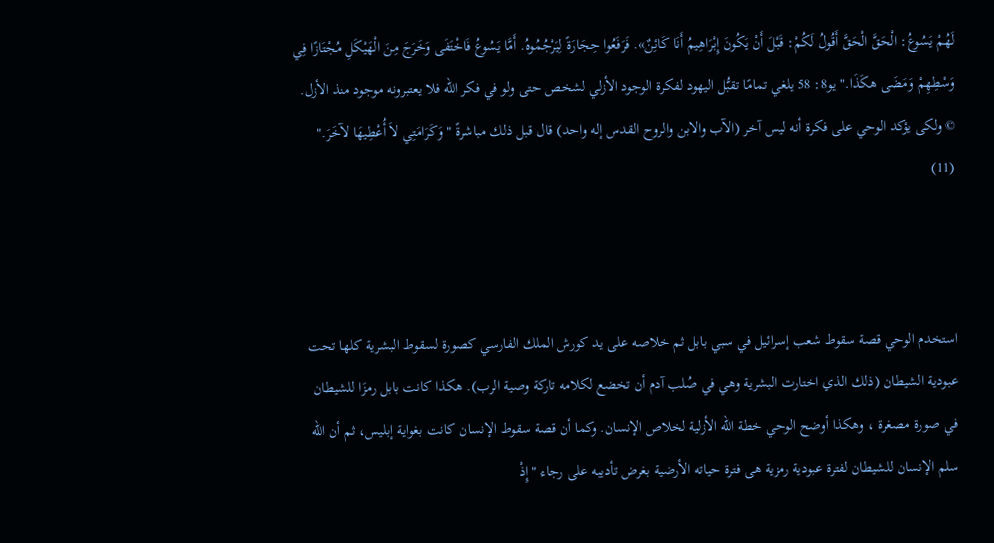لَهُمْ يَسُوعُ: الْحَقَّ الْحَقَّ أَقُولُ لَكُمْ: قَبْلَ أَنْ يَكُونَ إِبْرَاهِيمُ أَنَا كَائِنٌ». فَرَفَعُوا حِجَارَةً لِيَرْجُمُوهُ. أَمَّا يَسُوعُ فَاخْتَفَى وَخَرَجَ مِنَ الْهَيْكَلِ مُجْتَازًا فِي وَسْطِهِمْ وَمَضَى هكَذَا." يو8: 58 يلغي تمامًا تقبُّل اليهود لفكرة الوجود الأزلي لشخص حتى ولو في فكر الله فلا يعتبرونه موجود منذ الأزل.
© ولكى يؤكد الوحي على فكرة أنه ليس آخر (الآب والابن والروح القدس إله واحد) قال قبل ذلك مباشرةً "وَكَرَامَتِي لاَ أُعْطِيهَا لآخَرَ." (11)



استخدم الوحي قصة سقوط شعب إسرائيل في سبي بابل ثم خلاصه على يد كورش الملك الفارسي كصورة لسقوط البشرية كلها تحت عبودية الشيطان (ذلك الذي اختارت البشرية وهي في صُلب آدم أن تخضع لكلامه تاركة وصية الرب). هكذا كانت بابل رمزَا للشيطان في صورة مصغرة ، وهكذا أوضح الوحي خطة الله الأزلية لخلاص الإنسان. وكما أن قصة سقوط الإنسان كانت بغواية إبليس، ثم أن الله سلم الإنسان للشيطان لفترة عبودية رمزية هى فترة حياته الأرضية بغرض تأديبه على رجاء "إِذْ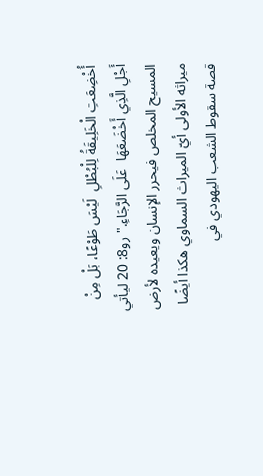أُخْضِعَتِ الْخَلِيقَةُ لِلْبُطْلِ  لَيْسَ طَوْعًا، بَلْ مِنْ أَجْلِ الَّذِي أَخْضَعَهَا  عَلَى الرَّجَاءِ." رو8: 20 ليأتي المسيح المخلص فيحرر الإنسان ويعيده لأرض ميراثه الأولى أيّ الميراث السماوي هكذا أيضًا قصة سقوط الشعب اليهودي في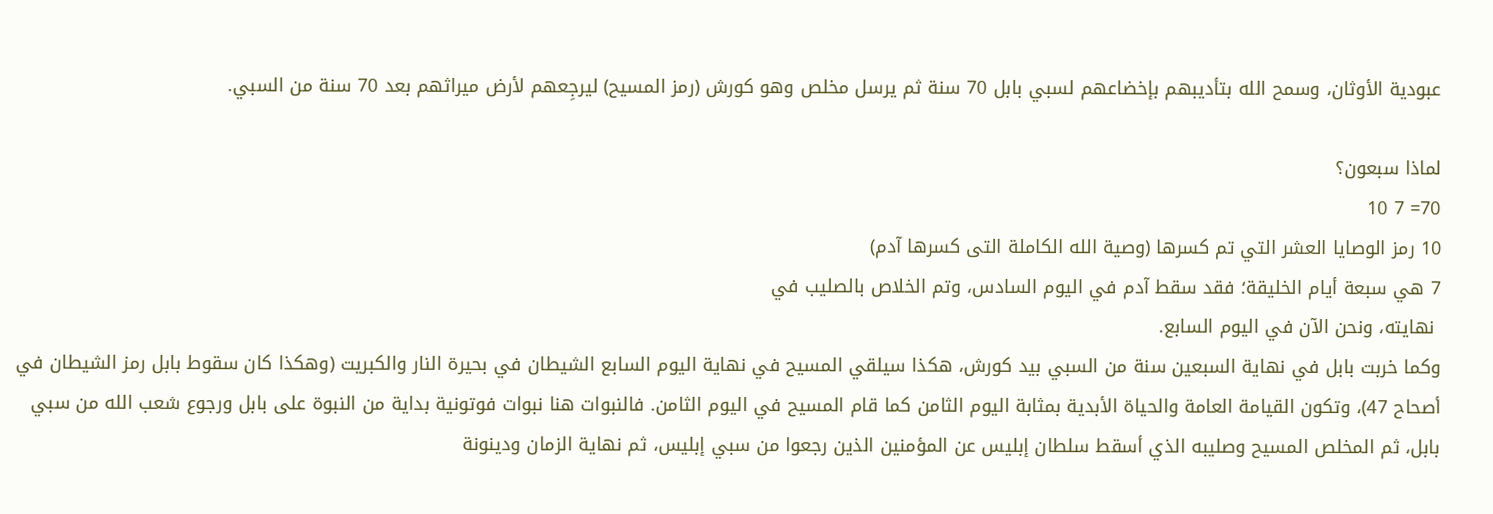عبودية الأوثان، وسمح الله بتأديبهم بإخضاعهم لسبي بابل 70 سنة ثم يرسل مخلص وهو كورش (رمز المسيح) ليرجِعهم لأرض ميراثهم بعد 70 سنة من السبي.

لماذا سبعون؟
70= 7 10
10 رمز الوصايا العشر التي تم كسرها (وصية الله الكاملة التى كسرها آدم)
7 هي سبعة أيام الخليقة؛ فقد سقط آدم في اليوم السادس، وتم الخلاص بالصليب في
 نهايته، ونحن الآن في اليوم السابع.
وكما خربت بابل في نهاية السبعين سنة من السبي بيد كورش، هكذا سيلقي المسيح في نهاية اليوم السابع الشيطان في بحيرة النار والكبريت (وهكذا كان سقوط بابل رمز الشيطان في أصحاح 47)، وتكون القيامة العامة والحياة الأبدية بمثابة اليوم الثامن كما قام المسيح في اليوم الثامن. فالنبوات هنا نبوات فوتونية بداية من النبوة على بابل ورجوع شعب الله من سبي بابل، ثم المخلص المسيح وصليبه الذي أسقط سلطان إبليس عن المؤمنين الذين رجعوا من سبي إبليس، ثم نهاية الزمان ودينونة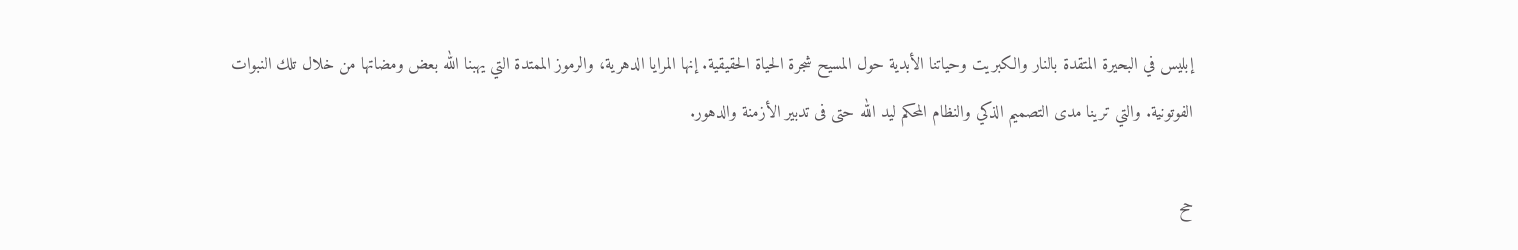إبليس في البحيرة المتقدة بالنار والكبريت وحياتنا الأبدية حول المسيح شجرة الحياة الحقيقية. إنها المرايا الدهرية، والرموز الممتدة التي يهبنا الله بعض ومضاتها من خلال تلك النبوات الفوتونية. والتي ترينا مدى التصميم الذكي والنظام المحكم ليد الله حتى فى تدبير الأزمنة والدهور.

حح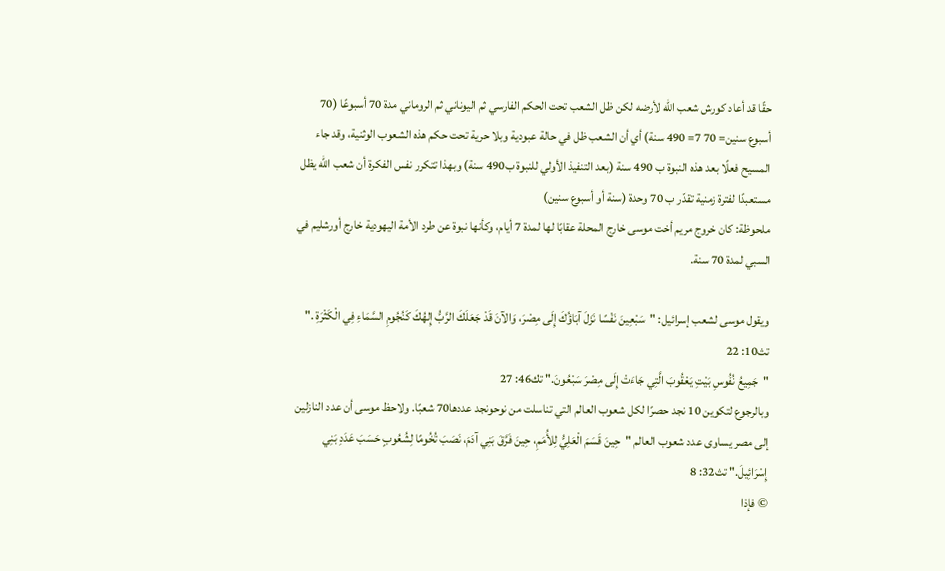حقًا قد أعاد كورش شعب الله لأرضه لكن ظل الشعب تحت الحكم الفارسي ثم اليوناني ثم الروماني مدة 70 أسبوعًا (70 أسبوع سنين= 70 7= 490 سنة) أي أن الشعب ظل في حالة عبودية وبلا حرية تحت حكم هذه الشعوب الوثنية، وقد جاء المسيح فعلًا بعد هذه النبوة ب 490 سنة (بعد التنفيذ الأولي للنبوة ب490 سنة) وبهذا تتكرر نفس الفكرة أن شعب الله يظل مستعبدًا لفترة زمنية تقدّر ب 70 وحدة (سنة أو أسبوع سنين)
ملحوظة: كان خروج مريم أخت موسى خارج المحلة عقابًا لها لمدة 7 أيام، وكأنها نبوة عن طرد الأمة اليهودية خارج أورشليم في السبي لمدة 70 سنة.

ويقول موسى لشعب إسرائيل: "سَبْعِينَ نَفْسًا نَزَلَ آبَاؤُكَ إِلَى مِصْرَ، وَالآنَ قَدْ جَعَلَكَ الرَّبُّ إِلهُكَ كَنُجُومِ السَّمَاءِ فِي الْكَثْرَةِ ." تث10: 22
"جَمِيعُ نُفُوسِ بَيْتِ يَعْقُوبَ الَّتِي جَاءَتْ إِلَى مِصْرَ سَبْعُونَ." تك46: 27
وبالرجوع لتكوين 10 نجد حصرًا لكل شعوب العالم التي تناسلت من نوحونجد عددها70 شعبًا. ولاحظ موسى أن عدد النازلين إلى مصر يساوى عدد شعوب العالم "حِينَ قَسَمَ الْعَلِيُّ لِلأُمَمِ، حِينَ فَرَّقَ بَنِي آدَمَ، نَصَبَ تُخُومًا لِشُعُوبٍ حَسَبَ عَدَدِ بَنِي إِسْرَائِيلَ." تث32: 8
© فإذا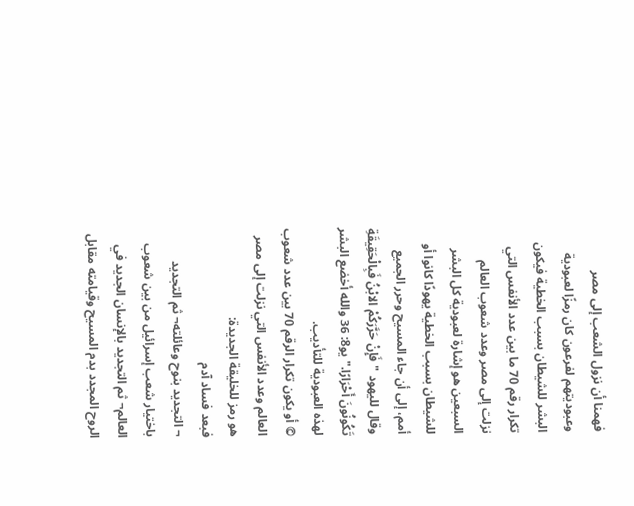فهمنا أن نزول الشعب إلى مصر وعبوديتهم لفرعون كان رمزًا لعبودية البشر للشيطان بسبب الخطية فيكون تكرار رقم 70 ما بين عدد الأنفس التي نزلت إلى مصر وعدد شعوب العالم السبعين هو إشارة لعبودية كل البشر للشيطان بسبب الخطية يهودًا كانوا أو أمم، إلى أن جاء المسيح وحرر الجميع وقال لليهود "فَإِنْ حَرَّرَكُمْ الابْنُ فَبِالْحَقِيقَةِ تَكُونُونَ أَحْرَارًا." يو8: 36 والله أخضع البشر لهذه العبودية للتأديب.
© أو يكون تكرار الرقم 70 بين عدد شعوب العالم وعدد الأنفس التي نزلت إلى مصر هو رمز للخليقة الجديدة:
فبعد فساد آدم
¬ التجديد بنوح وعائلته¬ ثم التجديد باختيار شعب إسرائيل من بين شعوب العالم¬ ثم التجديد بالإنسان الجديد في الروح المجدد بدم المسيح وقيامته مقابل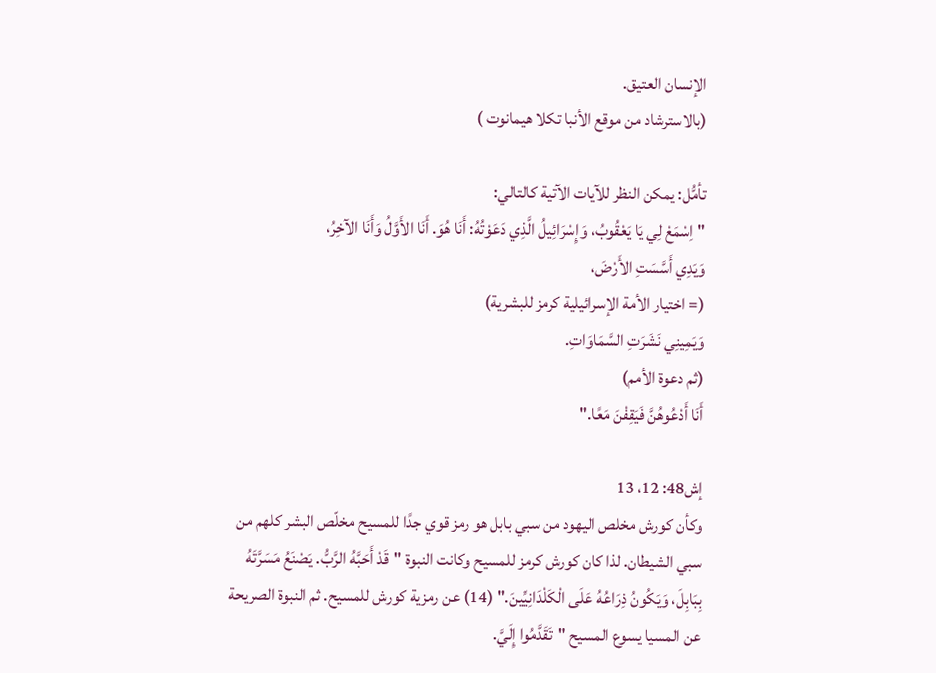الإنسان العتيق.
(بالاسترشاد من موقع الأنبا تكلا هيمانوت )

تأمُّل: يمكن النظر للآيات الآتية كالتالي:
"اِسْمَعْ لِي يَا يَعْقُوبُ، وَإِسْرَائِيلُ الَّذِي دَعَوْتُهُ: أَنَا هُوَ. أَنَا الأَوَّلُ وَأَنَا الآخِرُ،
وَيَدِي أَسَّسَتِ الأَرْضَ،
(= اختيار الأمة الإسرائيلية كرمز للبشرية)
وَيَمِينِي نَشَرَتِ السَّمَاوَاتِ.
(ثم دعوة الأمم)
أَنَا أَدْعُوهُنَّ فَيَقِفْنَ مَعًا."

إش48: 12، 13
وكأن كورش مخلص اليهود من سبي بابل هو رمز قوي جدًا للمسيح مخلّص البشر كلهم من سبي الشيطان. لذا كان كورش كرمز للمسيح وكانت النبوة "قَدْ أَحَبَّهُ الرَّبُّ. يَصْنَعُ مَسَرَّتَهُ بِبَابِلَ، وَيَكُونُ ذِرَاعُهُ عَلَى الْكَلْدَانِيِّينَ." (14) عن رمزية كورش للمسيح. ثم النبوة الصريحة عن المسيا يسوع المسيح "تَقَدَّمُوا إِلَيَّ.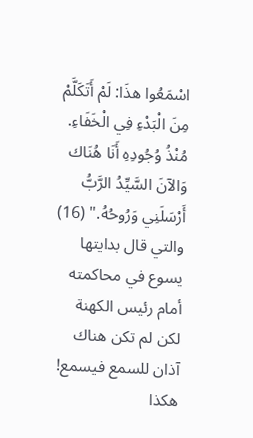اسْمَعُوا هذَا: لَمْ أَتَكَلَّمْ مِنَ الْبَدْءِ فِي الْخَفَاءِ. مُنْذُ وُجُودِهِ أَنَا هُنَاك وَالآنَ السَّيِّدُ الرَّبُّ أَرْسَلَنِي وَرُوحُهُ." (16) والتي قال بدايتها يسوع في محاكمته أمام رئيس الكهنة لكن لم تكن هناك آذان للسمع فيسمع!
هكذا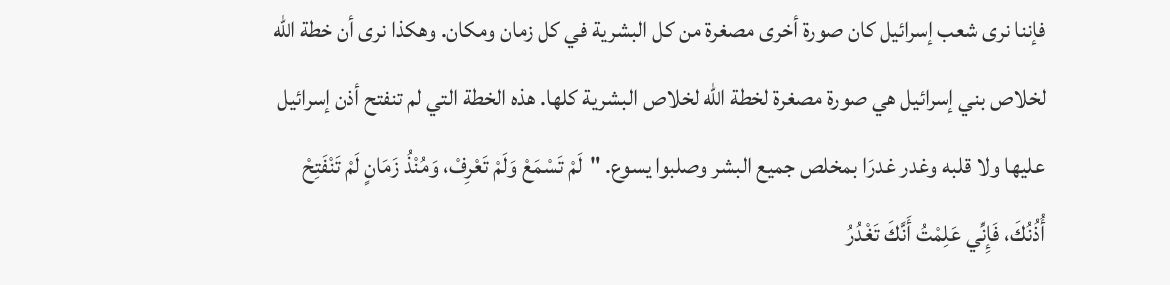فإننا نرى شعب إسرائيل كان صورة أخرى مصغرة من كل البشرية في كل زمان ومكان. وهكذا نرى أن خطة الله لخلاص بني إسرائيل هي صورة مصغرة لخطة الله لخلاص البشرية كلها. هذه الخطة التي لم تنفتح أذن إسرائيل عليها ولا قلبه وغدر غدرَا بمخلص جميع البشر وصلبوا يسوع. "لَمْ تَسْمَعْ وَلَمْ تَعْرِفْ، وَمُنْذُ زَمَانٍ لَمْ تَنْفَتِحْ أُذُنُكَ، فَإِنِّي عَلِمْتُ أَنَّكَ تَغْدُرُ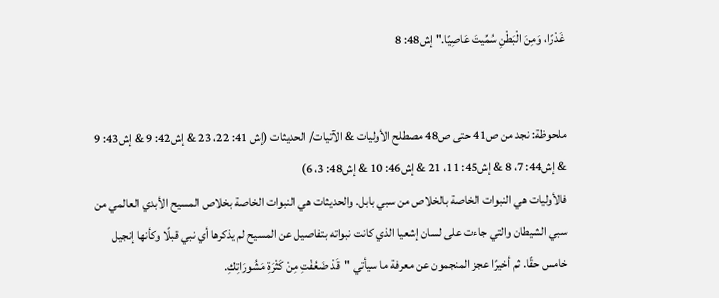غَدْرًا، وَمِنَ الْبَطْنِ سُمِّيتَ عَاصِيًا." إش48: 8


ملحوظة: نجد من ص41 حتى ص48 مصطلح الأوليات & الآتيات/ الحديثات (إش 41: 22، 23 & إش42: 9 & إش43: 9 & إش44: 7، 8 & إش45: 11، 21 & إش46: 10 & إش48: 3، 6)
فالأوليات هي النبوات الخاصة بالخلاص من سبي بابل. والحديثات هي النبوات الخاصة بخلاص المسيح الأبدي العالمي من سبي الشيطان والتي جاءت على لسان إشعيا الذي كانت نبواته بتفاصيل عن المسيح لم يذكرها أي نبي قبلًا وكأنها إنجيل خامس حقًا. ثم أخيرًا عجز المنجمون عن معرفة ما سيأتي "قَدْ ضَعُفْتِ مِنْ كَثْرَةِ مَشُورَاتِكِ.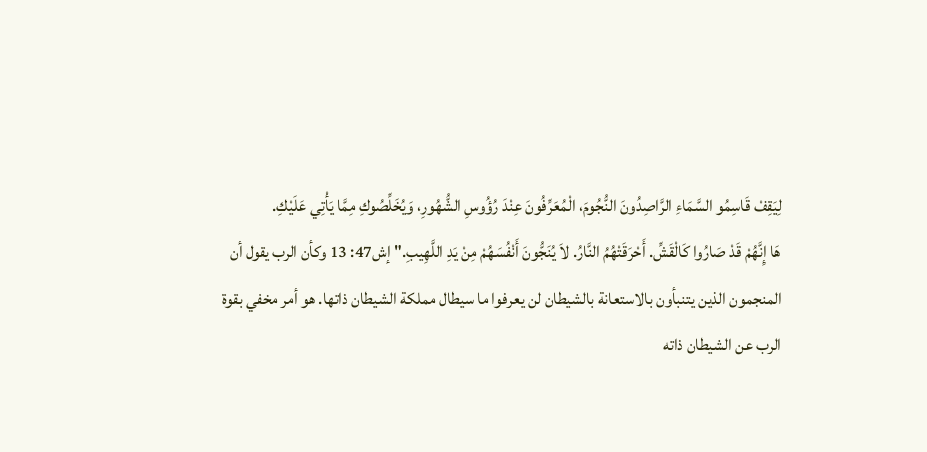لِيَقِفْ قَاسِمُو السَّمَاءِ الرَّاصِدُونَ النُّجُومَ، الْمُعَرِّفُونَ عِنْدَ رُؤُوسِ الشُّهُورِ، وَيُخَلِّصُوكِ مِمَّا يَأْتِي عَلَيْكِ.
هَا إِنَّهُمْ قَدْ صَارُوا كَالْقَشِّ. أَحْرَقَتْهُمُ النَّارُ. لاَ يُنَجُّونَ أَنْفُسَهُمْ مِنْ يَدِ اللَّهِيبِ." إش47: 13 وكأن الرب يقول أن المنجمون الذين يتنبأون بالاستعانة بالشيطان لن يعرفوا ما سيطال مملكة الشيطان ذاتها. هو أمر مخفي بقوة الرب عن الشيطان ذاته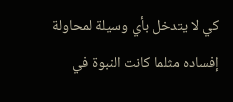كي لا يتدخل بأي وسيلة لمحاولة إفساده مثلما كانت النبوة في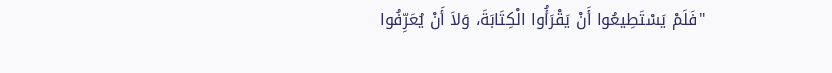"فَلَمْ يَسْتَطِيعُوا أَنْ يَقْرَأُوا الْكِتَابَةَ، وَلاَ أَنْ يُعَرِّفُوا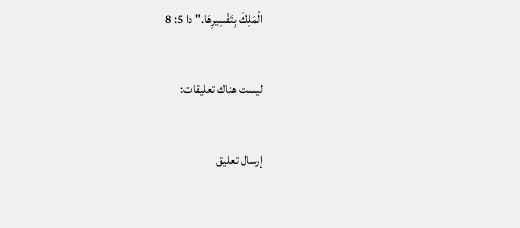الْمَلِكَ بِتَفْسِيرِهَا." دا 5: 8

ليست هناك تعليقات:

إرسال تعليق